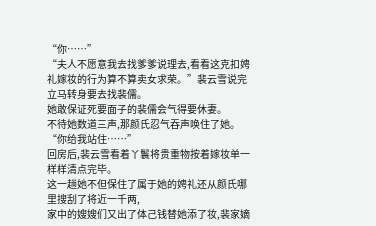“你……”
“夫人不愿意我去找爹爹说理去,看看这克扣娉礼嫁妆的行为算不算卖女求荣。”裴云雪说完立马转身要去找裴儒。
她敢保证死要面子的裴儒会气得要休妻。
不待她数道三声,那颜氏忍气吞声唤住了她。
“你给我站住……”
回房后,裴云雪看着丫鬟将贵重物按着嫁妆单一样样清点完毕。
这一趟她不但保住了属于她的娉礼还从颜氏哪里搜刮了将近一千两,
家中的嫂嫂们又出了体己钱替她添了妆,裴家嫡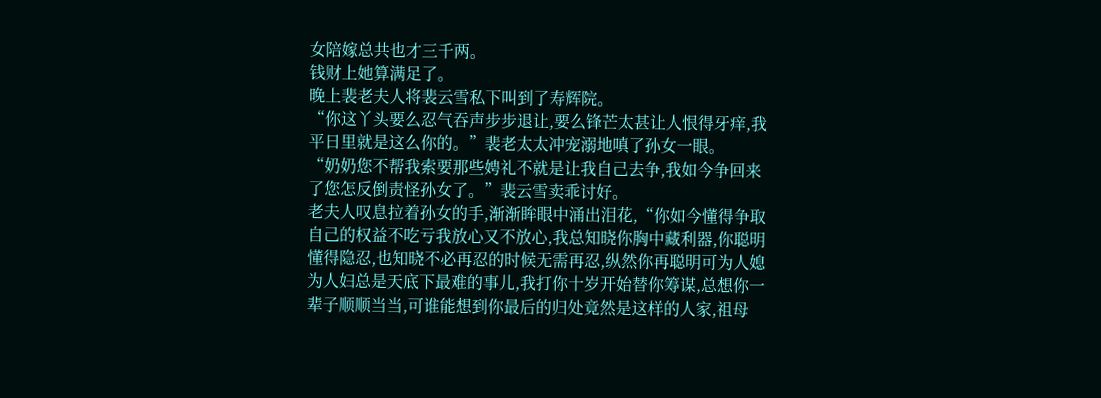女陪嫁总共也才三千两。
钱财上她算满足了。
晚上裴老夫人将裴云雪私下叫到了寿辉院。
“你这丫头要么忍气吞声步步退让,要么锋芒太甚让人恨得牙痒,我平日里就是这么你的。”裴老太太冲宠溺地嗔了孙女一眼。
“奶奶您不帮我索要那些娉礼不就是让我自己去争,我如今争回来了您怎反倒责怪孙女了。”裴云雪卖乖讨好。
老夫人叹息拉着孙女的手,渐渐眸眼中涌出泪花,“你如今懂得争取自己的权益不吃亏我放心又不放心,我总知晓你胸中藏利器,你聪明懂得隐忍,也知晓不必再忍的时候无需再忍,纵然你再聪明可为人媳为人妇总是天底下最难的事儿,我打你十岁开始替你筹谋,总想你一辈子顺顺当当,可谁能想到你最后的归处竟然是这样的人家,祖母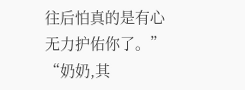往后怕真的是有心无力护佑你了。”
“奶奶,其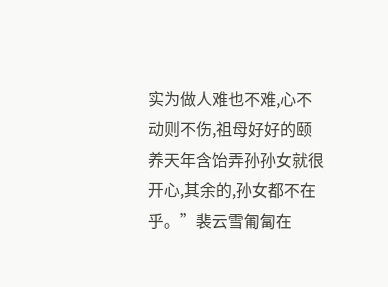实为做人难也不难,心不动则不伤,祖母好好的颐养天年含饴弄孙孙女就很开心,其余的,孙女都不在乎。”裴云雪匍匐在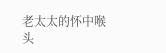老太太的怀中喉头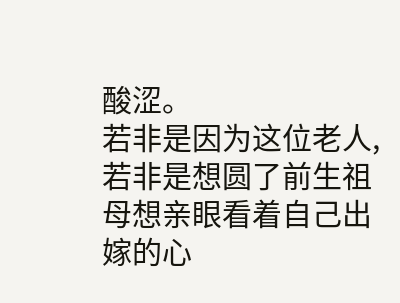酸涩。
若非是因为这位老人,若非是想圆了前生祖母想亲眼看着自己出嫁的心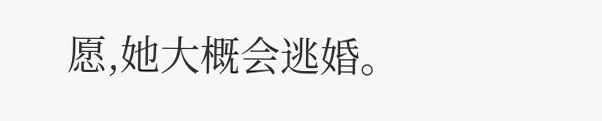愿,她大概会逃婚。